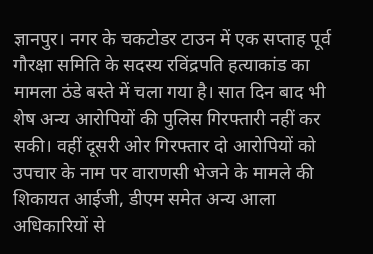ज्ञानपुर। नगर के चकटोडर टाउन में एक सप्ताह पूर्व गौरक्षा समिति के सदस्य रविंद्रपति हत्याकांड का मामला ठंडे बस्ते में चला गया है। सात दिन बाद भी शेष अन्य आरोपियों की पुलिस गिरफ्तारी नहीं कर सकी। वहीं दूसरी ओर गिरफ्तार दो आरोपियों को उपचार के नाम पर वाराणसी भेजने के मामले की शिकायत आईजी, डीएम समेत अन्य आला अधिकारियों से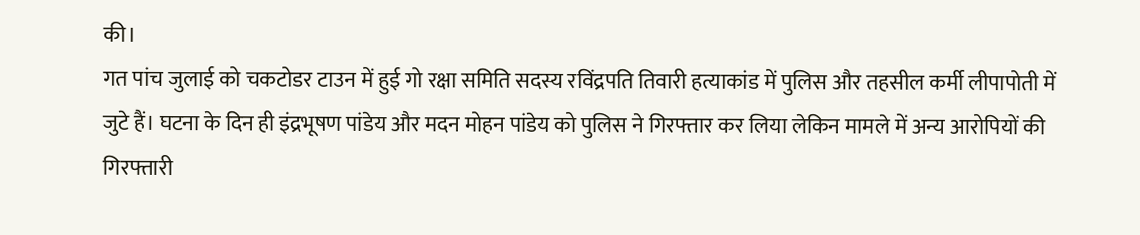की।
गत पांच जुलाई को चकटोडर टाउन में हुई गो रक्षा समिति सदस्य रविंद्रपति तिवारी हत्याकांड में पुलिस और तहसील कर्मी लीपापोती में जुटे हैं। घटना के दिन ही इंद्रभूषण पांडेय और मदन मोहन पांडेय को पुलिस ने गिरफ्तार कर लिया लेकिन मामले में अन्य आरोपियों की गिरफ्तारी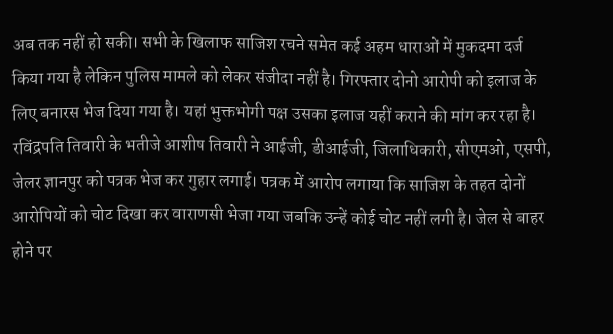अब तक नहीं हो सकी। सभी के खिलाफ साजिश रचने समेत कई अहम धाराओं में मुकदमा दर्ज किया गया है लेकिन पुलिस मामले को लेकर संजीदा नहीं है। गिरफ्तार दोनो आरोपी को इलाज के लिए बनारस भेज दिया गया है। यहां भुक्तभोगी पक्ष उसका इलाज यहीं कराने की मांग कर रहा है। रविंद्रपति तिवारी के भतीजे आशीष तिवारी ने आईजी, डीआईजी, जिलाधिकारी, सीएमओ, एसपी, जेलर ज्ञानपुर को पत्रक भेज कर गुहार लगाई। पत्रक में आरोप लगाया कि साजिश के तहत दोनों आरोपियों को चोट दिखा कर वाराणसी भेजा गया जबकि उन्हें कोई चोट नहीं लगी है। जेल से बाहर होने पर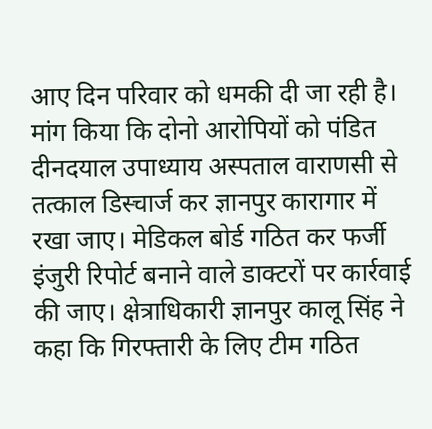आए दिन परिवार को धमकी दी जा रही है। मांग किया कि दोनो आरोपियों को पंडित दीनदयाल उपाध्याय अस्पताल वाराणसी से तत्काल डिस्चार्ज कर ज्ञानपुर कारागार में रखा जाए। मेडिकल बोर्ड गठित कर फर्जी इंजुरी रिपोर्ट बनाने वाले डाक्टरों पर कार्रवाई की जाए। क्षेत्राधिकारी ज्ञानपुर कालू सिंह ने कहा कि गिरफ्तारी के लिए टीम गठित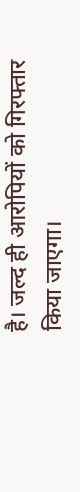है। जल्द ही आरोपियों को गिरफ्तार किया जाएगा।